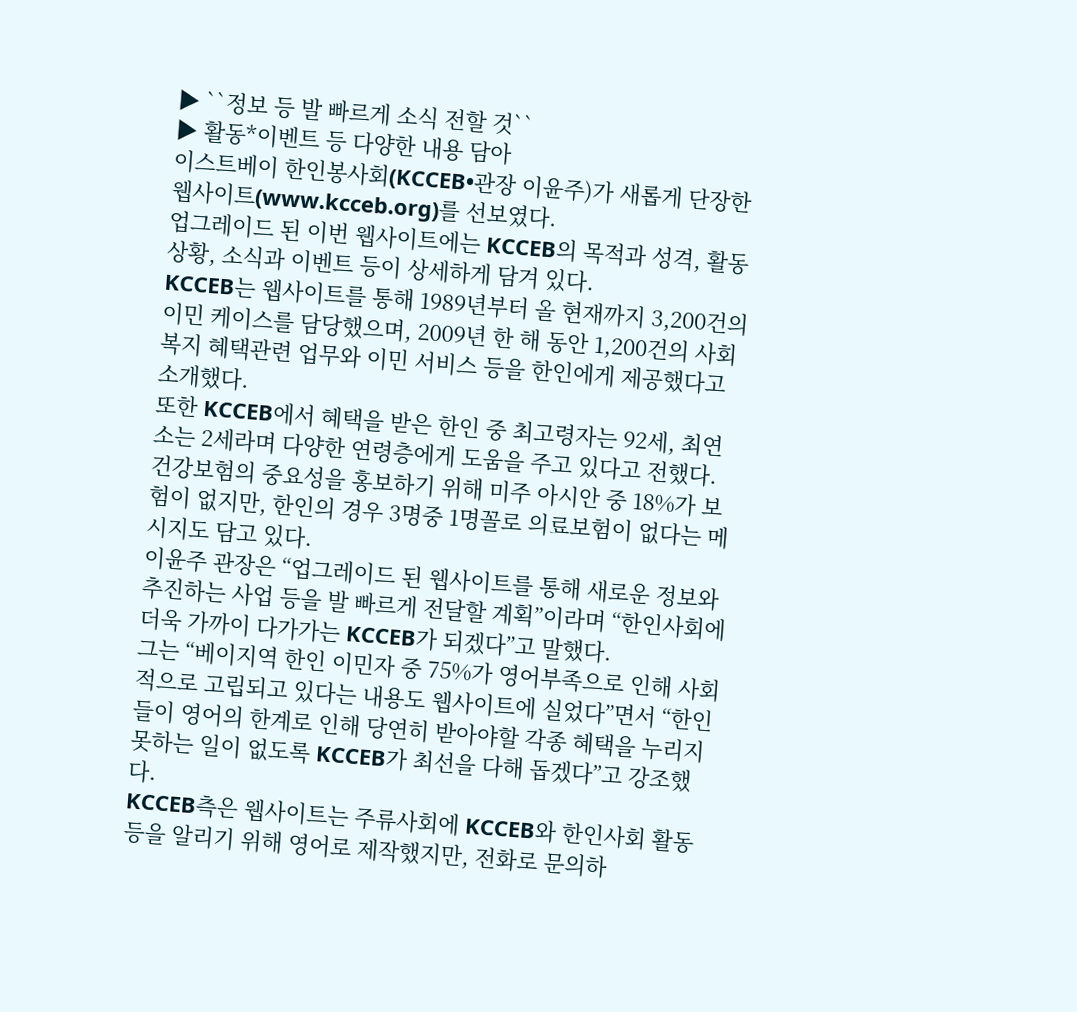▶ ``정보 등 발 빠르게 소식 전할 것``
▶ 활동*이벤트 등 다양한 내용 담아
이스트베이 한인봉사회(KCCEB•관장 이윤주)가 새롭게 단장한 웹사이트(www.kcceb.org)를 선보였다.
업그레이드 된 이번 웹사이트에는 KCCEB의 목적과 성격, 활동상황, 소식과 이벤트 등이 상세하게 담겨 있다.
KCCEB는 웹사이트를 통해 1989년부터 올 현재까지 3,200건의 이민 케이스를 담당했으며, 2009년 한 해 동안 1,200건의 사회복지 혜택관련 업무와 이민 서비스 등을 한인에게 제공했다고 소개했다.
또한 KCCEB에서 혜택을 받은 한인 중 최고령자는 92세, 최연소는 2세라며 다양한 연령층에게 도움을 주고 있다고 전했다.
건강보험의 중요성을 홍보하기 위해 미주 아시안 중 18%가 보험이 없지만, 한인의 경우 3명중 1명꼴로 의료보험이 없다는 메시지도 담고 있다.
이윤주 관장은 “업그레이드 된 웹사이트를 통해 새로운 정보와 추진하는 사업 등을 발 빠르게 전달할 계획”이라며 “한인사회에 더욱 가까이 다가가는 KCCEB가 되겠다”고 말했다.
그는 “베이지역 한인 이민자 중 75%가 영어부족으로 인해 사회적으로 고립되고 있다는 내용도 웹사이트에 실었다”면서 “한인들이 영어의 한계로 인해 당연히 받아야할 각종 혜택을 누리지 못하는 일이 없도록 KCCEB가 최선을 다해 돕겠다”고 강조했다.
KCCEB측은 웹사이트는 주류사회에 KCCEB와 한인사회 활동 등을 알리기 위해 영어로 제작했지만, 전화로 문의하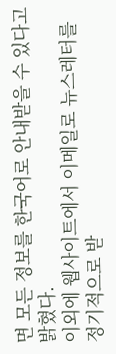면 모든 정보를 한국어로 안내받을 수 있다고 밝혔다.
이외에 웹사이트에서 이메일로 뉴스레터를 정기적으로 받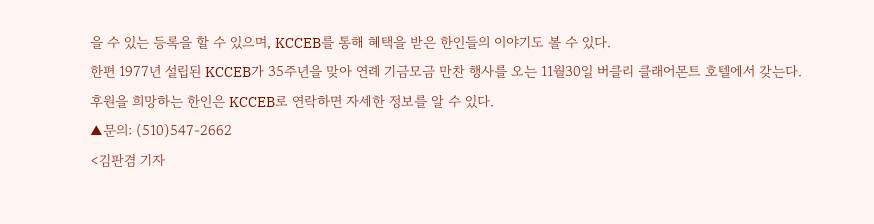을 수 있는 등록을 할 수 있으며, KCCEB를 통해 혜택을 받은 한인들의 이야기도 볼 수 있다.
한편 1977년 설립된 KCCEB가 35주년을 맞아 연례 기금모금 만찬 행사를 오는 11월30일 버클리 클래어몬트 호텔에서 갖는다.
후원을 희망하는 한인은 KCCEB로 연락하면 자세한 정보를 알 수 있다.
▲문의: (510)547-2662
<김판겸 기자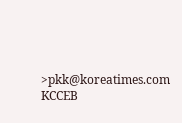>pkk@koreatimes.com
KCCEB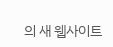의 새 웹사이트